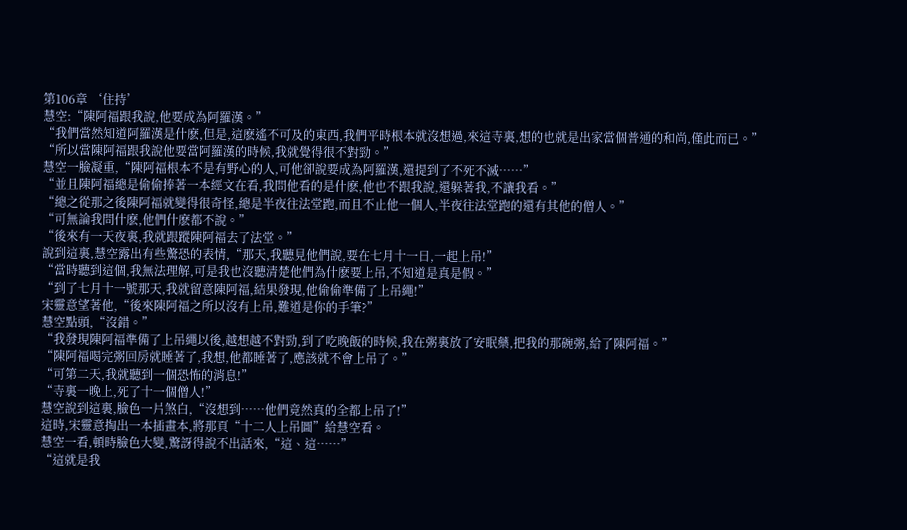第106章 ‘住持’
慧空:“陳阿福跟我說,他要成為阿羅漢。”
“我們當然知道阿羅漢是什麽,但是,這麽遙不可及的東西,我們平時根本就沒想過,來這寺裏,想的也就是出家當個普通的和尚,僅此而已。”
“所以當陳阿福跟我說他要當阿羅漢的時候,我就覺得很不對勁。”
慧空一臉凝重,“陳阿福根本不是有野心的人,可他卻說要成為阿羅漢,還提到了不死不滅……”
“並且陳阿福總是偷偷捧著一本經文在看,我問他看的是什麽,他也不跟我說,還躲著我,不讓我看。”
“總之從那之後陳阿福就變得很奇怪,總是半夜往法堂跑,而且不止他一個人,半夜往法堂跑的還有其他的僧人。”
“可無論我問什麽,他們什麽都不說。”
“後來有一天夜裏,我就跟蹤陳阿福去了法堂。”
說到這裏,慧空露出有些驚恐的表情,“那天,我聽見他們說,要在七月十一日,一起上吊!”
“當時聽到這個,我無法理解,可是我也沒聽清楚他們為什麽要上吊,不知道是真是假。”
“到了七月十一號那天,我就留意陳阿福,結果發現,他偷偷準備了上吊繩!”
宋靈意望著他,“後來陳阿福之所以沒有上吊,難道是你的手筆?”
慧空點頭,“沒錯。”
“我發現陳阿福準備了上吊繩以後,越想越不對勁,到了吃晚飯的時候,我在粥裏放了安眠藥,把我的那碗粥,給了陳阿福。”
“陳阿福喝完粥回房就睡著了,我想,他都睡著了,應該就不會上吊了。”
“可第二天,我就聽到一個恐怖的消息!”
“寺裏一晚上,死了十一個僧人!”
慧空說到這裏,臉色一片煞白,“沒想到……他們竟然真的全都上吊了!”
這時,宋靈意掏出一本插畫本,將那頁“十二人上吊圖”給慧空看。
慧空一看,頓時臉色大變,驚訝得說不出話來,“這、這……”
“這就是我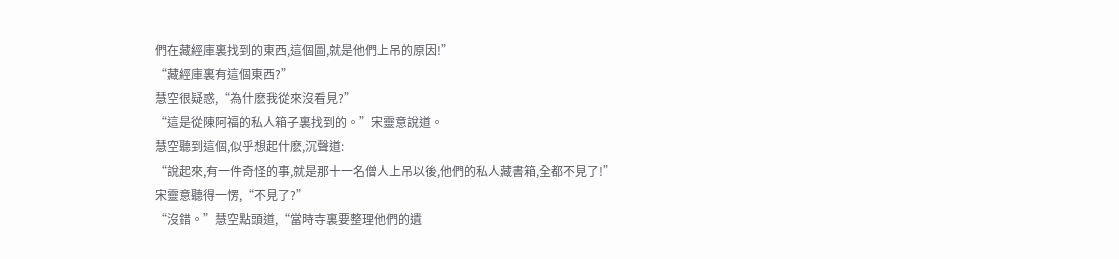們在藏經庫裏找到的東西,這個圖,就是他們上吊的原因!”
“藏經庫裏有這個東西?”
慧空很疑惑,“為什麽我從來沒看見?”
“這是從陳阿福的私人箱子裏找到的。”宋靈意說道。
慧空聽到這個,似乎想起什麽,沉聲道:
“說起來,有一件奇怪的事,就是那十一名僧人上吊以後,他們的私人藏書箱,全都不見了!”
宋靈意聽得一愣,“不見了?”
“沒錯。”慧空點頭道,“當時寺裏要整理他們的遺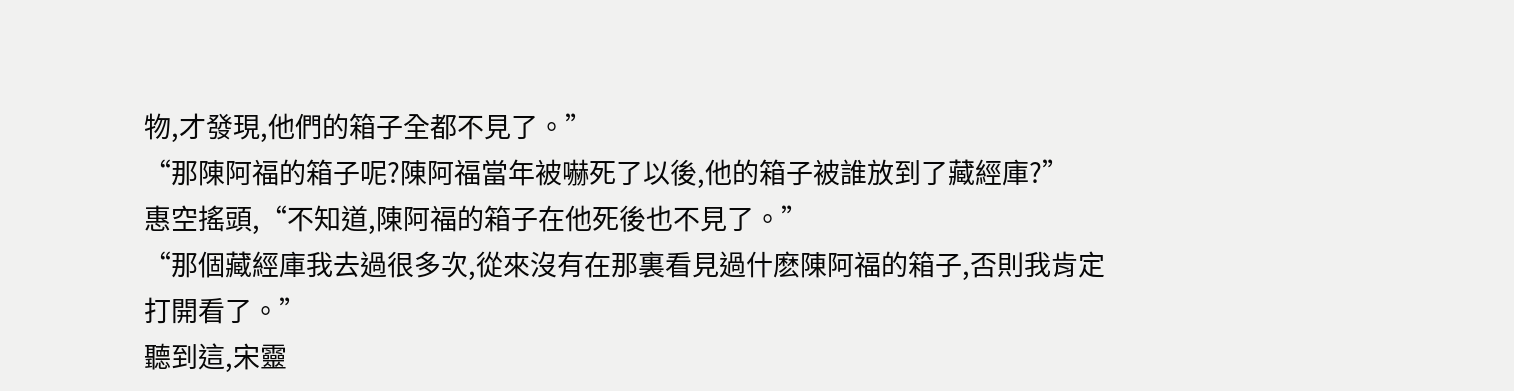物,才發現,他們的箱子全都不見了。”
“那陳阿福的箱子呢?陳阿福當年被嚇死了以後,他的箱子被誰放到了藏經庫?”
惠空搖頭,“不知道,陳阿福的箱子在他死後也不見了。”
“那個藏經庫我去過很多次,從來沒有在那裏看見過什麽陳阿福的箱子,否則我肯定打開看了。”
聽到這,宋靈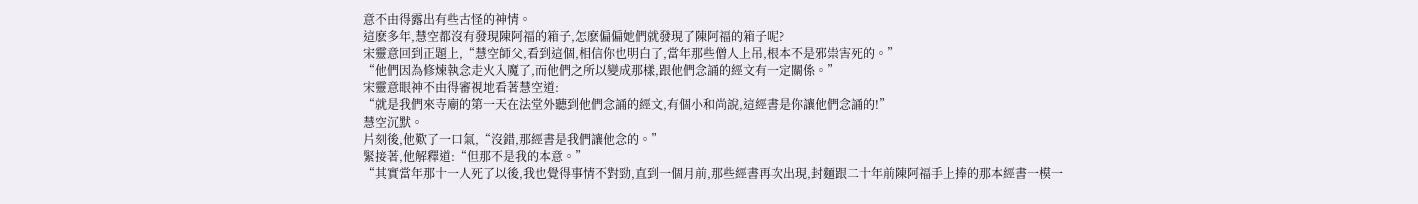意不由得露出有些古怪的神情。
這麽多年,慧空都沒有發現陳阿福的箱子,怎麽偏偏她們就發現了陳阿福的箱子呢?
宋靈意回到正題上,“慧空師父,看到這個,相信你也明白了,當年那些僧人上吊,根本不是邪祟害死的。”
“他們因為修煉執念走火入魔了,而他們之所以變成那樣,跟他們念誦的經文有一定關係。”
宋靈意眼神不由得審視地看著慧空道:
“就是我們來寺廟的第一天在法堂外聽到他們念誦的經文,有個小和尚說,這經書是你讓他們念誦的!”
慧空沉默。
片刻後,他歎了一口氣,“沒錯,那經書是我們讓他念的。”
緊接著,他解釋道:“但那不是我的本意。”
“其實當年那十一人死了以後,我也覺得事情不對勁,直到一個月前,那些經書再次出現,封麵跟二十年前陳阿福手上捧的那本經書一模一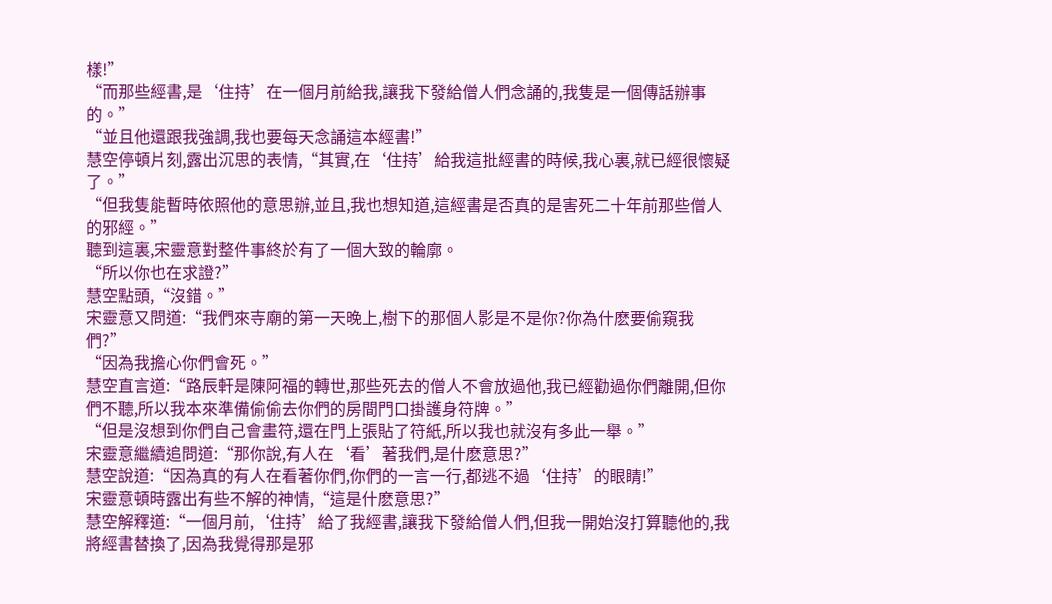樣!”
“而那些經書,是‘住持’在一個月前給我,讓我下發給僧人們念誦的,我隻是一個傳話辦事的。”
“並且他還跟我強調,我也要每天念誦這本經書!”
慧空停頓片刻,露出沉思的表情,“其實,在‘住持’給我這批經書的時候,我心裏,就已經很懷疑了。”
“但我隻能暫時依照他的意思辦,並且,我也想知道,這經書是否真的是害死二十年前那些僧人的邪經。”
聽到這裏,宋靈意對整件事終於有了一個大致的輪廓。
“所以你也在求證?”
慧空點頭,“沒錯。”
宋靈意又問道:“我們來寺廟的第一天晚上,樹下的那個人影是不是你?你為什麽要偷窺我們?”
“因為我擔心你們會死。”
慧空直言道:“路辰軒是陳阿福的轉世,那些死去的僧人不會放過他,我已經勸過你們離開,但你們不聽,所以我本來準備偷偷去你們的房間門口掛護身符牌。”
“但是沒想到你們自己會畫符,還在門上張貼了符紙,所以我也就沒有多此一舉。”
宋靈意繼續追問道:“那你說,有人在‘看’著我們,是什麽意思?”
慧空說道:“因為真的有人在看著你們,你們的一言一行,都逃不過‘住持’的眼睛!”
宋靈意頓時露出有些不解的神情,“這是什麽意思?”
慧空解釋道:“一個月前,‘住持’給了我經書,讓我下發給僧人們,但我一開始沒打算聽他的,我將經書替換了,因為我覺得那是邪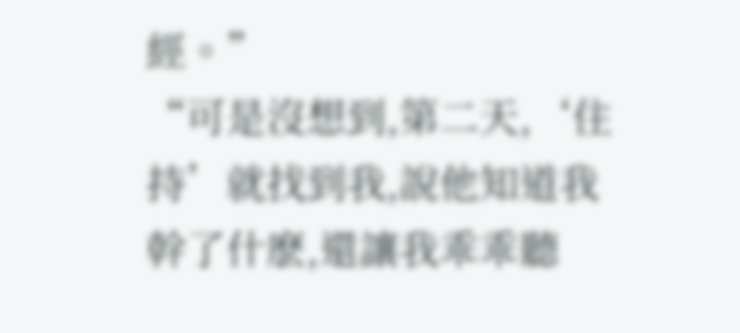經。”
“可是沒想到,第二天,‘住持’就找到我,說他知道我幹了什麽,還讓我乖乖聽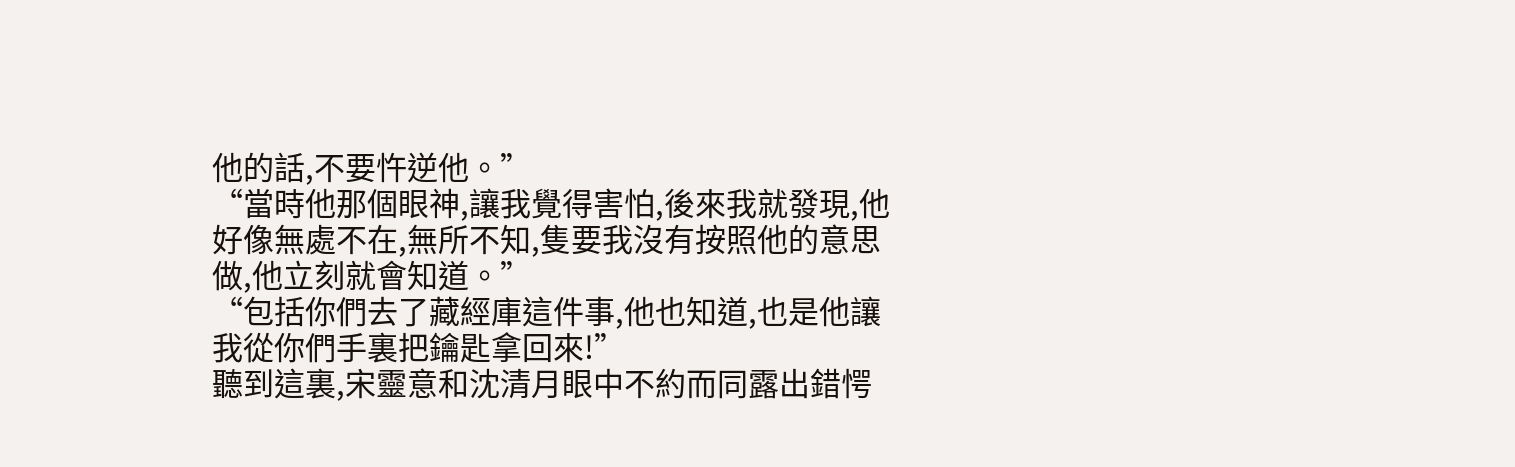他的話,不要忤逆他。”
“當時他那個眼神,讓我覺得害怕,後來我就發現,他好像無處不在,無所不知,隻要我沒有按照他的意思做,他立刻就會知道。”
“包括你們去了藏經庫這件事,他也知道,也是他讓我從你們手裏把鑰匙拿回來!”
聽到這裏,宋靈意和沈清月眼中不約而同露出錯愕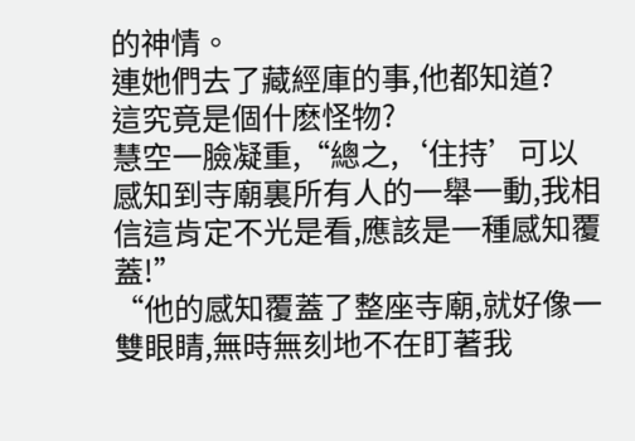的神情。
連她們去了藏經庫的事,他都知道?
這究竟是個什麽怪物?
慧空一臉凝重,“總之,‘住持’可以感知到寺廟裏所有人的一舉一動,我相信這肯定不光是看,應該是一種感知覆蓋!”
“他的感知覆蓋了整座寺廟,就好像一雙眼睛,無時無刻地不在盯著我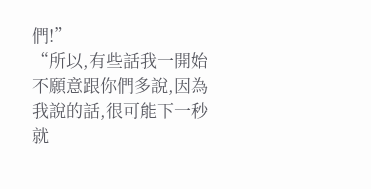們!”
“所以,有些話我一開始不願意跟你們多說,因為我說的話,很可能下一秒就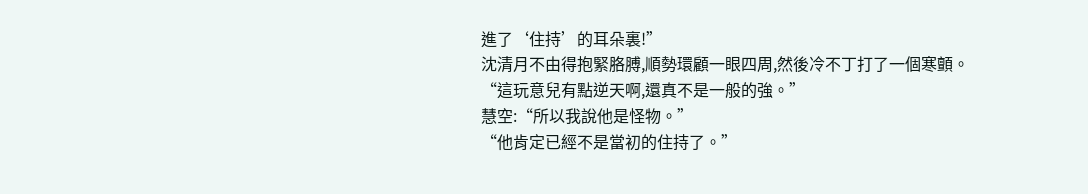進了‘住持’的耳朵裏!”
沈清月不由得抱緊胳膊,順勢環顧一眼四周,然後冷不丁打了一個寒顫。
“這玩意兒有點逆天啊,還真不是一般的強。”
慧空:“所以我說他是怪物。”
“他肯定已經不是當初的住持了。”